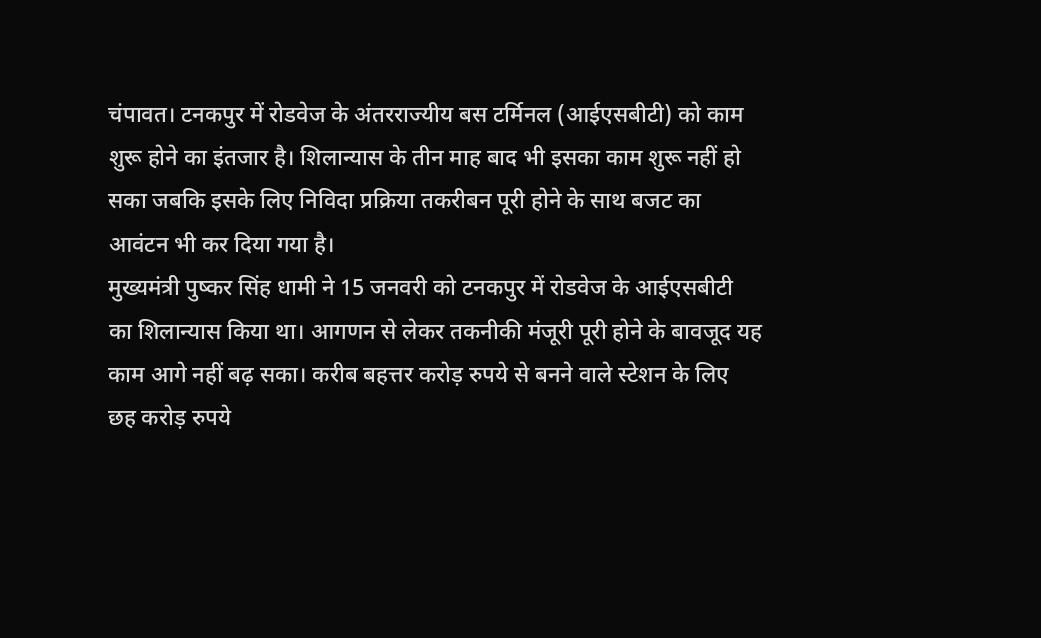चंपावत। टनकपुर में रोडवेज के अंतरराज्यीय बस टर्मिनल (आईएसबीटी) को काम शुरू होने का इंतजार है। शिलान्यास के तीन माह बाद भी इसका काम शुरू नहीं हो सका जबकि इसके लिए निविदा प्रक्रिया तकरीबन पूरी होने के साथ बजट का आवंटन भी कर दिया गया है।
मुख्यमंत्री पुष्कर सिंह धामी ने 15 जनवरी को टनकपुर में रोडवेज के आईएसबीटी का शिलान्यास किया था। आगणन से लेकर तकनीकी मंजूरी पूरी होने के बावजूद यह काम आगे नहीं बढ़ सका। करीब बहत्तर करोड़ रुपये से बनने वाले स्टेशन के लिए छह करोड़ रुपये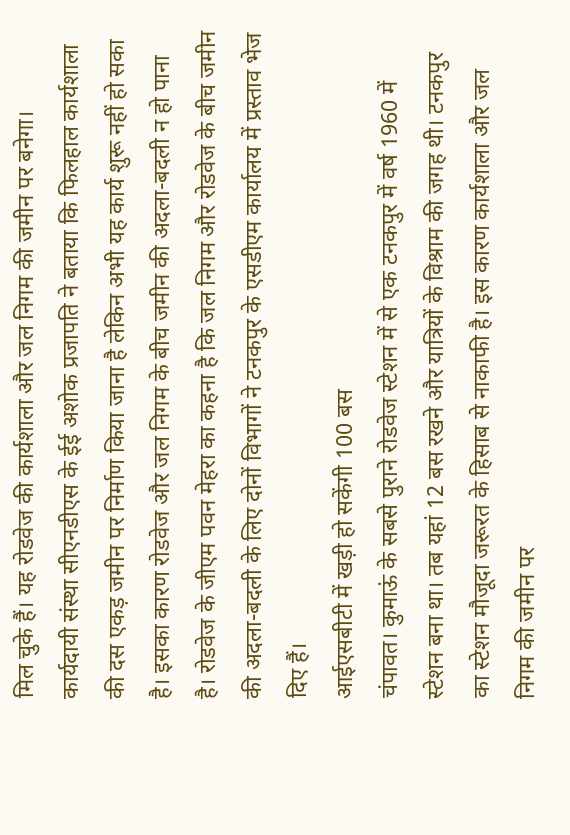मिल चुके हैं। यह रोडवेज की कार्यशाला और जल निगम की जमीन पर बनेगा।
कार्यदायी संस्था सीएनडीएस के ईई अशोक प्रजापति ने बताया कि फिलहाल कार्यशाला की दस एकड़ जमीन पर निर्माण किया जाना है लेकिन अभी यह कार्य शुरू नहीं हो सका है। इसका कारण रोडवेज और जल निगम के बीच जमीन की अदला-बदली न हो पाना है। रोडवेज के जीएम पवन मेहरा का कहना है कि जल निगम और रोडवेज के बीच जमीन की अदला-बदली के लिए दोनों विभागों ने टनकपुर के एसडीएम कार्यालय में प्रस्ताव भेज दिए हैं।
आईएसबीटी में खड़ी हो सकेंगी 100 बस
चंपावत। कुमाऊं के सबसे पुराने रोडवेज स्टेशन में से एक टनकपुर में वर्ष 1960 में स्टेशन बना था। तब यहां 12 बस रखने और यात्रियों के विश्राम की जगह थी। टनकपुर का स्टेशन मौजूदा जरूरत के हिसाब से नाकाफी है। इस कारण कार्यशाला और जल निगम की जमीन पर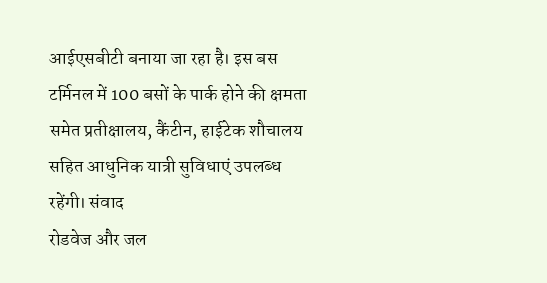आईएसबीटी बनाया जा रहा है। इस बस टर्मिनल में 100 बसों के पार्क होने की क्षमता समेत प्रतीक्षालय, कैंटीन, हाईटेक शौचालय सहित आधुनिक यात्री सुविधाएं उपलब्ध रहेंगी। संवाद
रोडवेज और जल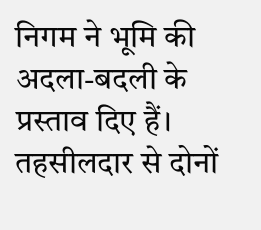निगम ने भूमि की अदला-बदली के प्रस्ताव दिए हैं। तहसीलदार से दोनों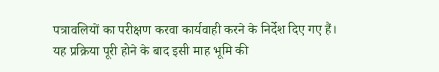पत्रावलियों का परीक्षण करवा कार्यवाही करने के निर्देश दिए गए हैं। यह प्रक्रिया पूरी होने के बाद इसी माह भूमि की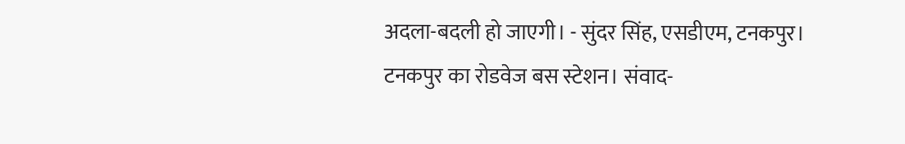अदला-बदली हो जाएगी। - सुंदर सिंह, एसडीएम, टनकपुर।
टनकपुर का रोडवेज बस स्टेशन। संवाद-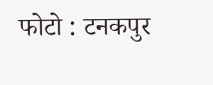फोटो : टनकपुर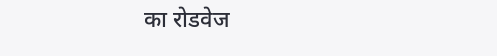का रोडवेज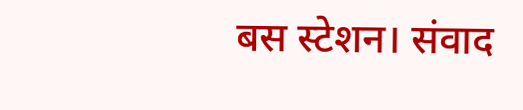बस स्टेशन। संवाद